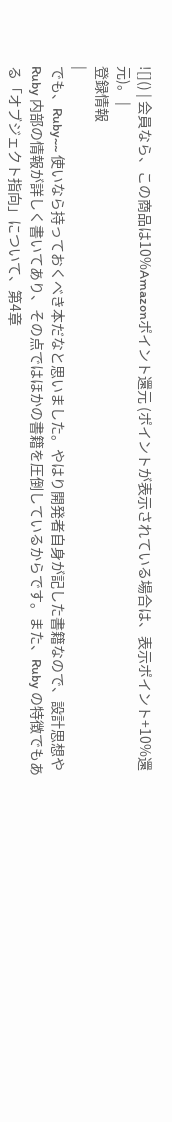![]() | 会員なら、この商品は10%Amazonポイント還元 (ポイントが表示されている場合は、表示ポイント+10%還元)。 |
登録情報
|
でも、Ruby~~ 使いなら持っておくべき本だなと思いました。やはり開発者自身が記した書籍なので、設計思想や Ruby 内部の情報が詳しく書いてあり、その点ではほかの書籍を圧倒しているからです。また、Ruby の特徴でもある「オブジェクト指向」について、第4章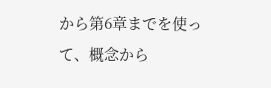から第6章までを使って、概念から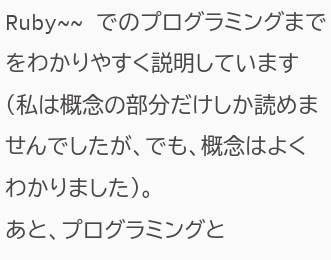Ruby~~ でのプログラミングまでをわかりやすく説明しています(私は概念の部分だけしか読めませんでしたが、でも、概念はよくわかりました)。
あと、プログラミングと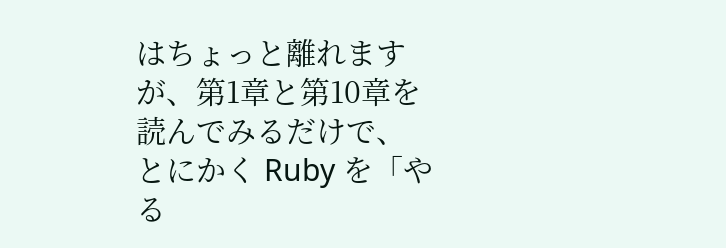はちょっと離れますが、第1章と第10章を読んでみるだけで、とにかく Ruby を「やる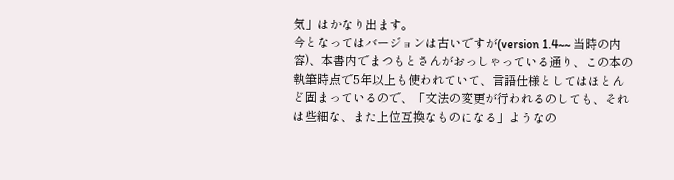気」はかなり出ます。
今となってはバージョンは古いですが(version 1.4~~ 当時の内容)、本書内でまつもとさんがおっしゃっている通り、この本の執筆時点で5年以上も使われていて、言語仕様としてはほとんど固まっているので、「文法の変更が行われるのしても、それは些細な、また上位互換なものになる」ようなの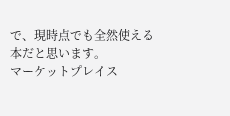で、現時点でも全然使える本だと思います。
マーケットプレイス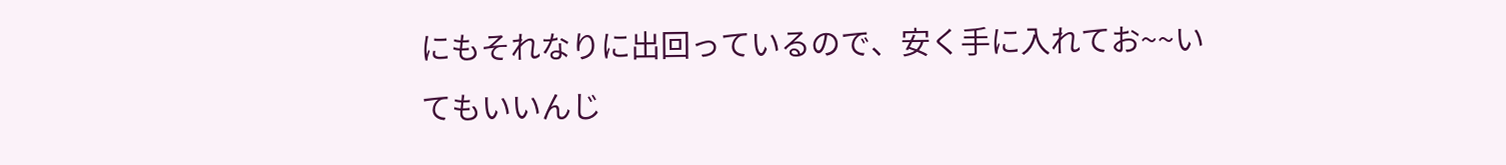にもそれなりに出回っているので、安く手に入れてお~~いてもいいんじ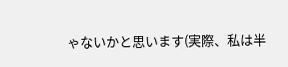ゃないかと思います(実際、私は半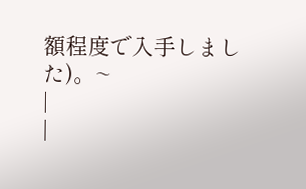額程度で入手しました)。~
|
|